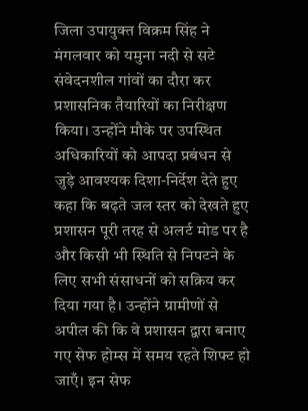जिला उपायुक्त विक्रम सिंह ने मंगलवार को यमुना नदी से सटे संवेदनशील गांवों का दौरा कर प्रशासनिक तैयारियों का निरीक्षण किया। उन्होंने मौके पर उपस्थित अधिकारियों को आपदा प्रबंधन से जुड़े आवश्यक दिशा-निर्देश देते हुए कहा कि बढ़ते जल स्तर को देखते हुए प्रशासन पूरी तरह से अलर्ट मोड पर है और किसी भी स्थिति से निपटने के लिए सभी संसाधनों को सक्रिय कर दिया गया है। उन्होंने ग्रामीणों से अपील की कि वे प्रशासन द्वारा बनाए गए सेफ होम्स में समय रहते शिफ्ट हो जाएँ। इन सेफ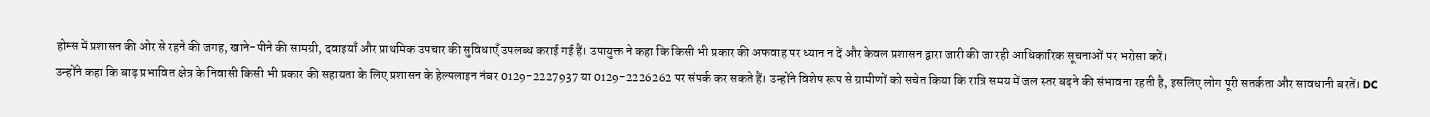होम्स में प्रशासन की ओर से रहने की जगह, खाने-पीने की सामग्री, दवाइयाँ और प्राथमिक उपचार की सुविधाएँ उपलब्ध कराई गई हैं। उपायुक्त ने कहा कि किसी भी प्रकार की अफवाह पर ध्यान न दें और केवल प्रशासन द्वारा जारी की जा रही आधिकारिक सूचनाओं पर भरोसा करें।
उन्होंने कहा कि बाढ़ प्रभावित क्षेत्र के निवासी किसी भी प्रकार की सहायता के लिए प्रशासन के हेल्पलाइन नंबर 0129-2227937 या 0129-2226262 पर संपर्क कर सकते हैं। उन्होंने विशेष रूप से ग्रामीणों को सचेत किया कि रात्रि समय में जल स्तर बढ़ने की संभावना रहती है, इसलिए लोग पूरी सतर्कता और सावधानी बरतें। DC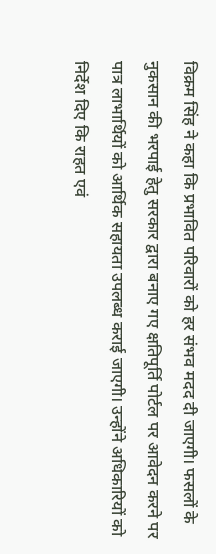विक्रम सिंह ने कहा कि प्रभावित परिवारों को हर संभव मदद दी जाएगी। फसलों के नुकसान की भरपाई हेतु सरकार द्वारा बनाए गए क्षतिपूर्ति पोर्टल पर आवेदन करने पर पात्र लाभार्थियों को आर्थिक सहायता उपलब्ध कराई जाएगी। उन्होंने अधिकारियों को निर्देश दिए कि राहत एवं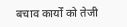बचाव कार्यों को तेजी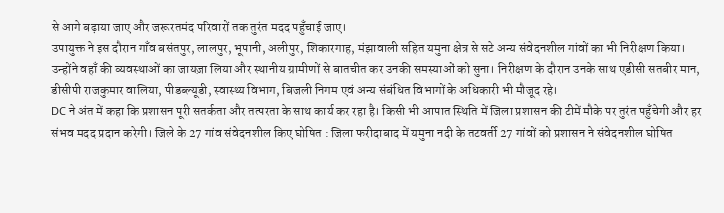से आगे बढ़ाया जाए और जरूरतमंद परिवारों तक तुरंत मदद पहुँचाई जाए।
उपायुक्त ने इस दौरान गाँव बसंतपुर, लालपुर, भूपानी, अलीपुर, शिकारगाह, मंझावाली सहित यमुना क्षेत्र से सटे अन्य संवेदनशील गांवों का भी निरीक्षण किया। उन्होंने वहाँ की व्यवस्थाओं का जायज़ा लिया और स्थानीय ग्रामीणों से बातचीत कर उनकी समस्याओं को सुना। निरीक्षण के दौरान उनके साथ एडीसी सतबीर मान, डीसीपी राजकुमार वालिया, पीडब्ल्यूडी, स्वास्थ्य विभाग, बिजली निगम एवं अन्य संबंधित विभागों के अधिकारी भी मौजूद रहे।
DC ने अंत में कहा कि प्रशासन पूरी सतर्कता और तत्परता के साथ कार्य कर रहा है। किसी भी आपात स्थिति में जिला प्रशासन की टीमें मौके पर तुरंत पहुँचेगी और हर संभव मदद प्रदान करेगी। जिले के 27 गांव संवेदनशील किए घोषित : जिला फरीदाबाद में यमुना नदी के तटवर्ती 27 गांवों को प्रशासन ने संवेदनशील घोषित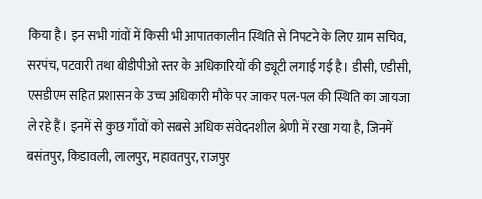किया है। इन सभी गांवों में किसी भी आपातकालीन स्थिति से निपटने के लिए ग्राम सचिव, सरपंच, पटवारी तथा बीडीपीओ स्तर के अधिकारियों की ड्यूटी लगाई गई है। डीसी, एडीसी, एसडीएम सहित प्रशासन के उच्च अधिकारी मौके पर जाकर पल-पल की स्थिति का जायजा ले रहे हैं। इनमें से कुछ गाँवों को सबसे अधिक संवेदनशील श्रेणी में रखा गया है, जिनमें बसंतपुर, किडावली, लालपुर, महावतपुर, राजपुर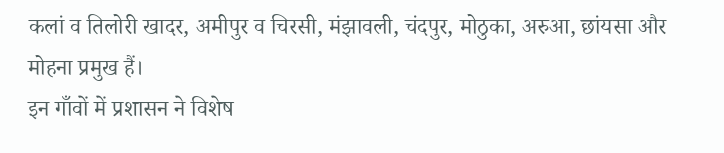कलां व तिलोरी खादर, अमीपुर व चिरसी, मंझावली, चंदपुर, मोठुका, अरुआ, छांयसा और मोहना प्रमुख हैं।
इन गाँवों में प्रशासन ने विशेष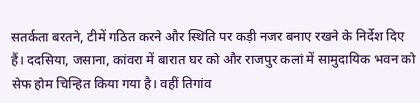सतर्कता बरतने, टीमें गठित करने और स्थिति पर कड़ी नजर बनाए रखने के निर्देश दिए हैं। ददसिया, जसाना, कांवरा में बारात घर को और राजपुर कलां में सामुदायिक भवन को सेफ होम चिन्हित किया गया है। वहीं तिगांव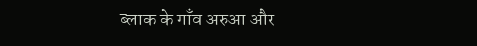ब्लाक के गाँव अरुआ और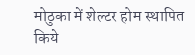मोठुका में शेल्टर होम स्थापित किये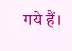गये हैं।